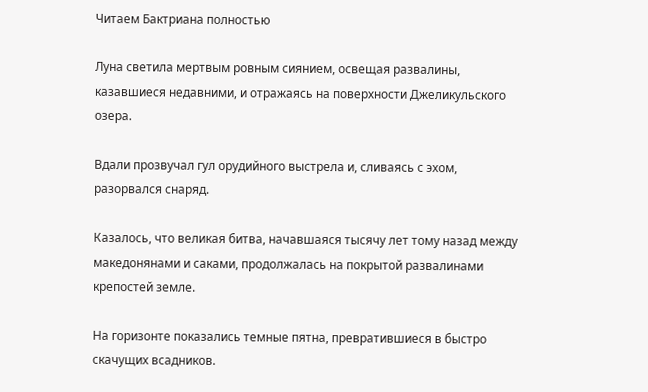Читаем Бактриана полностью

Луна светила мертвым ровным сиянием, освещая развалины, казавшиеся недавними, и отражаясь на поверхности Джеликульского озера.

Вдали прозвучал гул орудийного выстрела и, сливаясь с эхом, разорвался снаряд.

Казалось, что великая битва, начавшаяся тысячу лет тому назад между македонянами и саками, продолжалась на покрытой развалинами крепостей земле.

На горизонте показались темные пятна, превратившиеся в быстро скачущих всадников.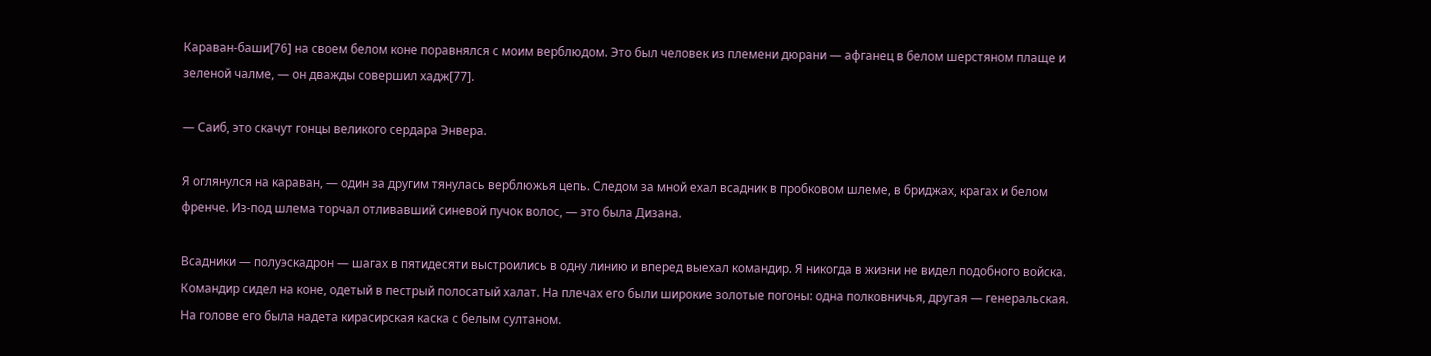Караван-баши[76] на своем белом коне поравнялся с моим верблюдом. Это был человек из племени дюрани — афганец в белом шерстяном плаще и зеленой чалме, — он дважды совершил хадж[77].

— Саиб, это скачут гонцы великого сердара Энвера.

Я оглянулся на караван, — один за другим тянулась верблюжья цепь. Следом за мной ехал всадник в пробковом шлеме, в бриджах, крагах и белом френче. Из-под шлема торчал отливавший синевой пучок волос, — это была Дизана.

Всадники — полуэскадрон — шагах в пятидесяти выстроились в одну линию и вперед выехал командир. Я никогда в жизни не видел подобного войска. Командир сидел на коне, одетый в пестрый полосатый халат. На плечах его были широкие золотые погоны: одна полковничья, другая — генеральская. На голове его была надета кирасирская каска с белым султаном.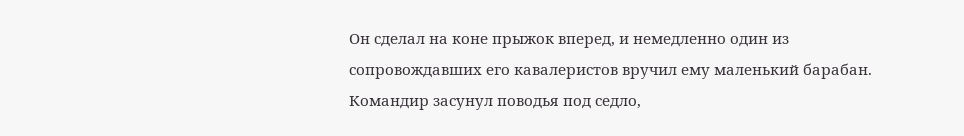Он сделал на коне прыжок вперед, и немедленно один из сопровождавших его кавалеристов вручил ему маленький барабан. Командир засунул поводья под седло,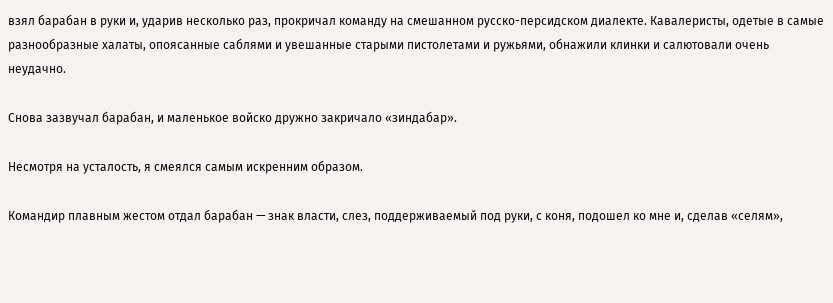взял барабан в руки и, ударив несколько раз, прокричал команду на смешанном русско-персидском диалекте. Кавалеристы, одетые в самые разнообразные халаты, опоясанные саблями и увешанные старыми пистолетами и ружьями, обнажили клинки и салютовали очень неудачно.

Снова зазвучал барабан, и маленькое войско дружно закричало «зиндабар».

Несмотря на усталость, я смеялся самым искренним образом.

Командир плавным жестом отдал барабан — знак власти, слез, поддерживаемый под руки, с коня, подошел ко мне и, сделав «селям»,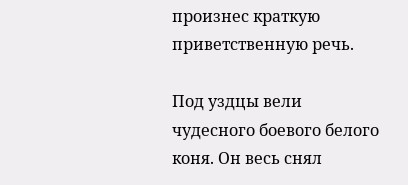произнес краткую приветственную речь.

Под уздцы вели чудесного боевого белого коня. Он весь снял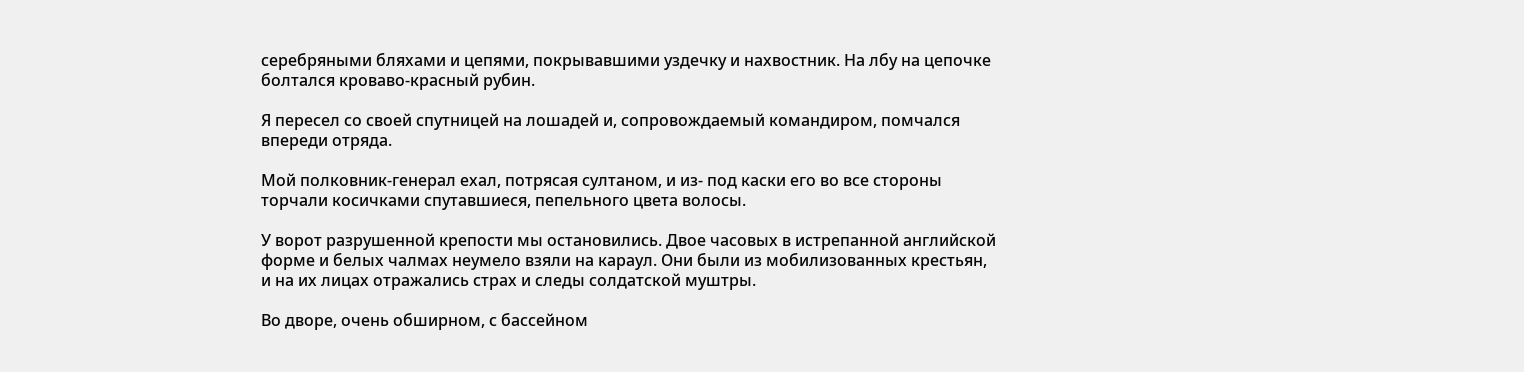серебряными бляхами и цепями, покрывавшими уздечку и нахвостник. На лбу на цепочке болтался кроваво-красный рубин.

Я пересел со своей спутницей на лошадей и, сопровождаемый командиром, помчался впереди отряда.

Мой полковник-генерал ехал, потрясая султаном, и из- под каски его во все стороны торчали косичками спутавшиеся, пепельного цвета волосы.

У ворот разрушенной крепости мы остановились. Двое часовых в истрепанной английской форме и белых чалмах неумело взяли на караул. Они были из мобилизованных крестьян, и на их лицах отражались страх и следы солдатской муштры.

Во дворе, очень обширном, с бассейном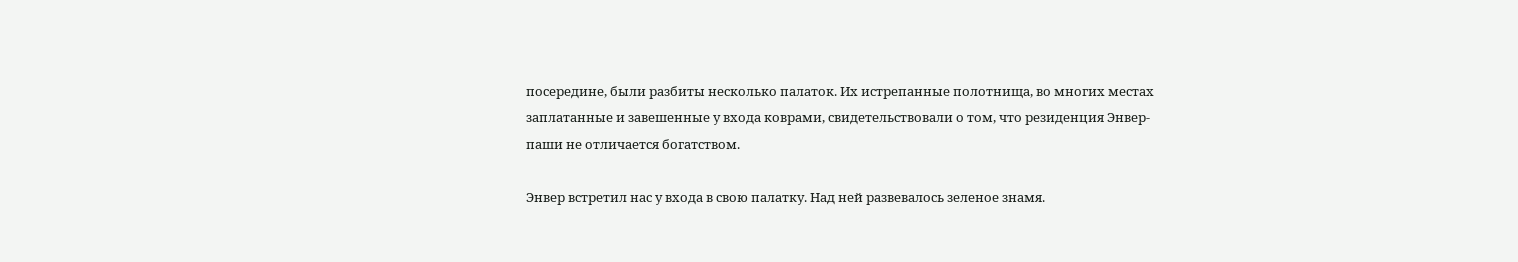посередине, были разбиты несколько палаток. Их истрепанные полотнища, во многих местах заплатанные и завешенные у входа коврами, свидетельствовали о том, что резиденция Энвер- паши не отличается богатством.

Энвер встретил нас у входа в свою палатку. Над ней развевалось зеленое знамя.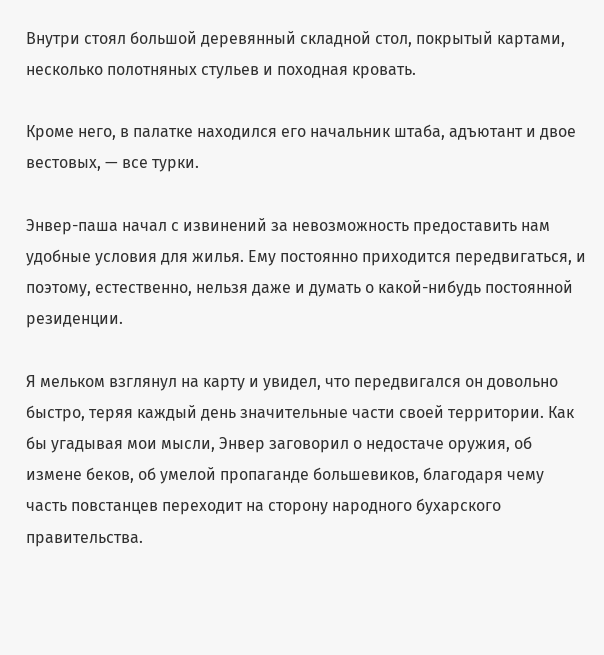Внутри стоял большой деревянный складной стол, покрытый картами, несколько полотняных стульев и походная кровать.

Кроме него, в палатке находился его начальник штаба, адъютант и двое вестовых, — все турки.

Энвер-паша начал с извинений за невозможность предоставить нам удобные условия для жилья. Ему постоянно приходится передвигаться, и поэтому, естественно, нельзя даже и думать о какой-нибудь постоянной резиденции.

Я мельком взглянул на карту и увидел, что передвигался он довольно быстро, теряя каждый день значительные части своей территории. Как бы угадывая мои мысли, Энвер заговорил о недостаче оружия, об измене беков, об умелой пропаганде большевиков, благодаря чему часть повстанцев переходит на сторону народного бухарского правительства.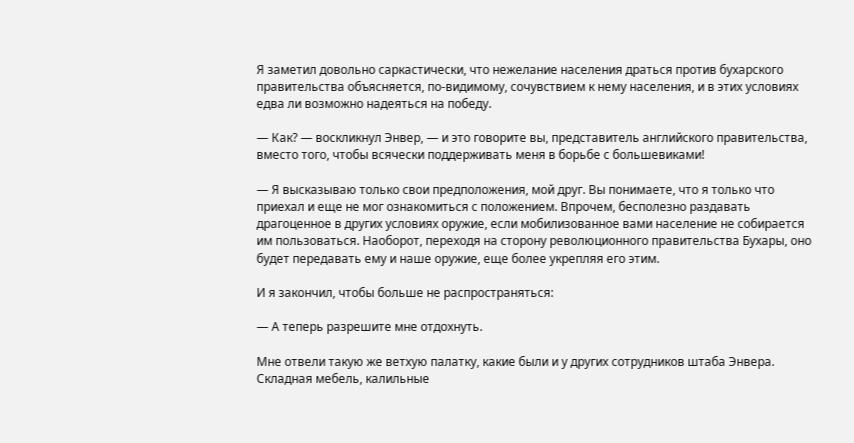Я заметил довольно саркастически, что нежелание населения драться против бухарского правительства объясняется, по-видимому, сочувствием к нему населения, и в этих условиях едва ли возможно надеяться на победу.

— Как? — воскликнул Энвер, — и это говорите вы, представитель английского правительства, вместо того, чтобы всячески поддерживать меня в борьбе с большевиками!

— Я высказываю только свои предположения, мой друг. Вы понимаете, что я только что приехал и еще не мог ознакомиться с положением. Впрочем, бесполезно раздавать драгоценное в других условиях оружие, если мобилизованное вами население не собирается им пользоваться. Наоборот, переходя на сторону революционного правительства Бухары, оно будет передавать ему и наше оружие, еще более укрепляя его этим.

И я закончил, чтобы больше не распространяться:

— А теперь разрешите мне отдохнуть.

Мне отвели такую же ветхую палатку, какие были и у других сотрудников штаба Энвера. Складная мебель, калильные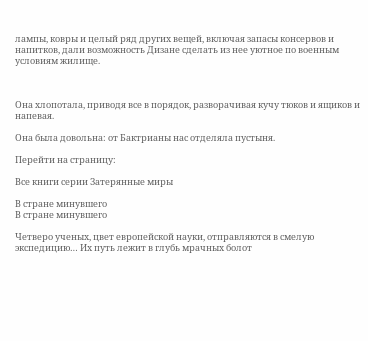лампы, ковры и целый ряд других вещей, включая запасы консервов и напитков, дали возможность Дизане сделать из нее уютное по военным условиям жилище.



Она хлопотала, приводя все в порядок, разворачивая кучу тюков и ящиков и напевая.

Она была довольна: от Бактрианы нас отделяла пустыня.

Перейти на страницу:

Все книги серии Затерянные миры

В стране минувшего
В стране минувшего

Четверо ученых, цвет европейской науки, отправляются в смелую экспедицию… Их путь лежит в глубь мрачных болот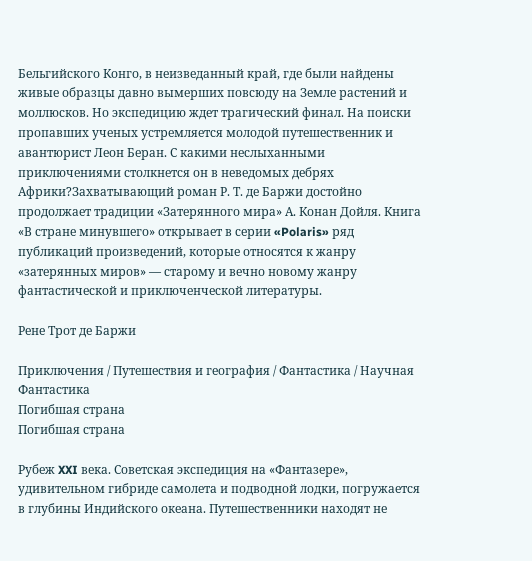Бельгийского Конго, в неизведанный край, где были найдены живые образцы давно вымерших повсюду на Земле растений и моллюсков. Но экспедицию ждет трагический финал. На поиски пропавших ученых устремляется молодой путешественник и авантюрист Леон Беран. С какими неслыханными приключениями столкнется он в неведомых дебрях Африки?Захватывающий роман Р. Т. де Баржи достойно продолжает традиции «Затерянного мира» А. Конан Дойля. Книга «В стране минувшего» открывает в серии «Polaris» ряд публикаций произведений, которые относятся к жанру «затерянных миров» — старому и вечно новому жанру фантастической и приключенческой литературы.

Рене Трот де Баржи

Приключения / Путешествия и география / Фантастика / Научная Фантастика
Погибшая страна
Погибшая страна

Рубеж XXI века. Советская экспедиция на «Фантазере», удивительном гибриде самолета и подводной лодки, погружается в глубины Индийского океана. Путешественники находят не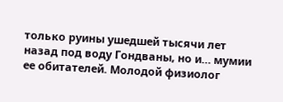только руины ушедшей тысячи лет назад под воду Гондваны, но и… мумии ее обитателей. Молодой физиолог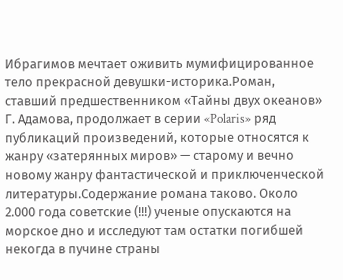Ибрагимов мечтает оживить мумифицированное тело прекрасной девушки-историка.Роман, ставший предшественником «Тайны двух океанов» Г. Адамова, продолжает в серии «Polaris» ряд публикаций произведений, которые относятся к жанру «затерянных миров» — старому и вечно новому жанру фантастической и приключенческой литературы.Содержание романа таково. Около 2.000 года советские (!!!) ученые опускаются на морское дно и исследуют там остатки погибшей некогда в пучине страны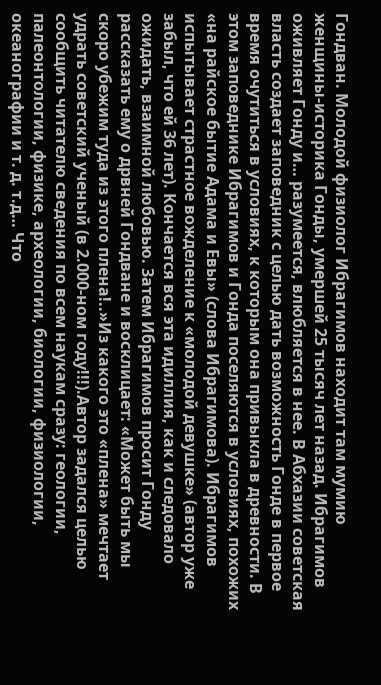Гондван. Молодой физиолог Ибрагимов находит там мумию женщины-историка Гонды, умершей 25 тысяч лет назад. Ибрагимов оживляет Гонду и… разумеется, влюбляется в нее. В Абхазии советская власть создает заповедник с целью дать возможность Гонде в первое время очутиться в условиях, к которым она привыкла в древности. В этом заповеднике Ибрагимов и Гонда поселяются в условиях, похожих «на райское бытие Адама и Евы» (слова Ибрагимова). Ибрагимов испытывает страстное вожделение к «молодой девушке» (автор уже забыл, что ей 36 лет). Кончается вся эта идиллия, как и следовало ожидать, взаимной любовью. Затем Ибрагимов просит Гонду рассказать ему о дрвней Гондване и восклицает: «Может быть мы скоро убежим туда из этого плена!..»Из какого это «плена» мечтает удрать советский ученый (в 2.000-ном году!!!).Автор задался целью сообщить читателю сведения по всем наукам сразу: геологии, палеонтологии, физике, археологии, биологии, физиологии, океанографии и т. д. т.д… Что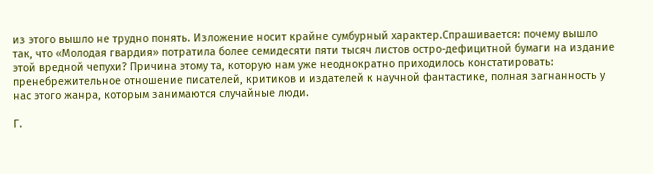из этого вышло не трудно понять. Изложение носит крайне сумбурный характер.Спрашивается: почему вышло так, что «Молодая гвардия» потратила более семидесяти пяти тысяч листов остро-дефицитной бумаги на издание этой вредной чепухи? Причина этому та, которую нам уже неоднократно приходилось констатировать: пренебрежительное отношение писателей, критиков и издателей к научной фантастике, полная загнанность у нас этого жанра, которым занимаются случайные люди.

Г.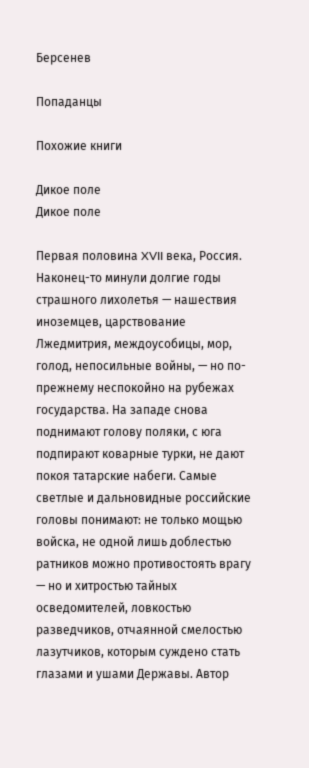Берсенев

Попаданцы

Похожие книги

Дикое поле
Дикое поле

Первая половина XVII века, Россия. Наконец-то минули долгие годы страшного лихолетья — нашествия иноземцев, царствование Лжедмитрия, междоусобицы, мор, голод, непосильные войны, — но по-прежнему неспокойно на рубежах государства. На западе снова поднимают голову поляки, с юга подпирают коварные турки, не дают покоя татарские набеги. Самые светлые и дальновидные российские головы понимают: не только мощью войска, не одной лишь доблестью ратников можно противостоять врагу — но и хитростью тайных осведомителей, ловкостью разведчиков, отчаянной смелостью лазутчиков, которым суждено стать глазами и ушами Державы. Автор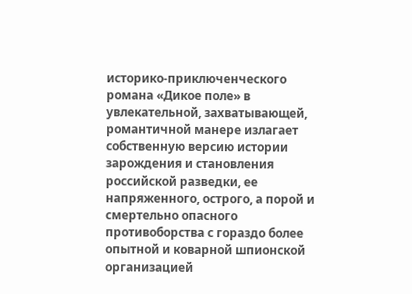историко-приключенческого романа «Дикое поле» в увлекательной, захватывающей, романтичной манере излагает собственную версию истории зарождения и становления российской разведки, ее напряженного, острого, а порой и смертельно опасного противоборства с гораздо более опытной и коварной шпионской организацией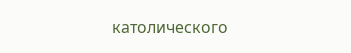католического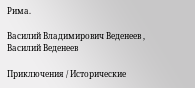Рима.

Василий Владимирович Веденеев , Василий Веденеев

Приключения / Исторические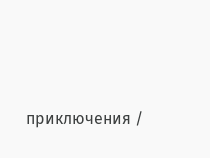приключения /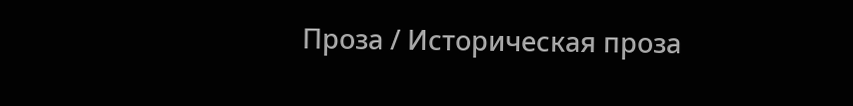Проза / Историческая проза